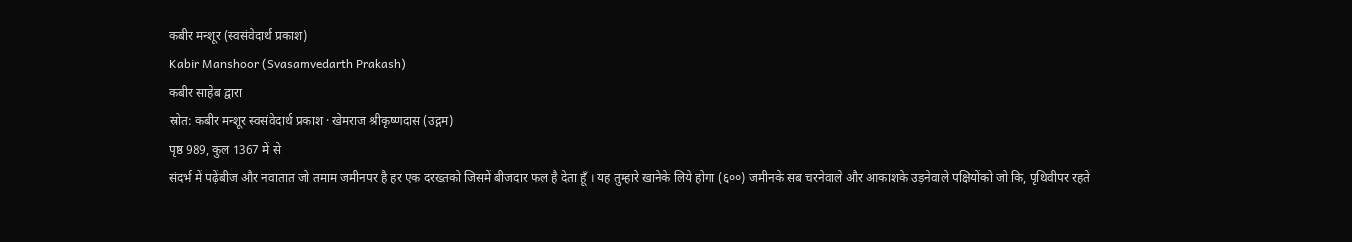कबीर मन्शूर (स्वसंवेदार्थ प्रकाश)
Kabir Manshoor (Svasamvedarth Prakash)
कबीर साहेब द्वारा
स्रोत: कबीर मन्शूर स्वसंवेदार्थ प्रकाश · खेमराज श्रीकृष्णदास (उद्गम)
पृष्ठ 989, कुल 1367 में से
संदर्भ में पढ़ेंबीज और नवातात जो तमाम जमीनपर है हर एक दरख्तको जिसमें बीजदार फल है देता हूँ । यह तुम्हारे खानेके लिये होगा (६००) जमीनके सब चरनेवाले और आकाशके उड़नेवाले पक्षियोंको जो कि, पृथिवीपर रहते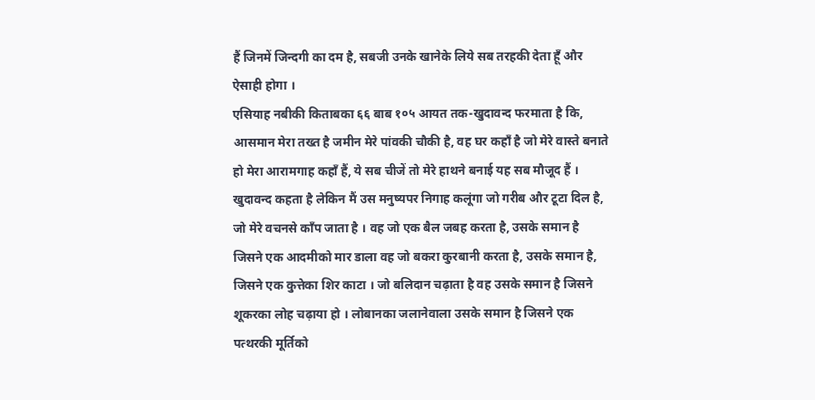हैं जिनमें जिन्दगी का दम है, सबजी उनके खानेके लिये सब तरहकी देता हूँ और ऐसाही होगा ।
एसियाह नबीकी किताबका ६६ बाब १०५ आयत तक-खुदावन्द फरमाता है कि, आसमान मेरा तख्त है जमीन मेरे पांवकी चौकी है, वह घर कहाँ है जो मेरे वास्ते बनाते हो मेरा आरामगाह कहाँ हैं, ये सब चीजें तो मेरे हाथने बनाई यह सब मौजूद हैं ।
खुदावन्द कहता है लेकिन मैं उस मनुष्यपर निगाह कलूंगा जो गरीब और टूटा दिल है, जो मेरे वचनसे काँप जाता है । वह जो एक बैल जबह करता है, उसके समान है जिसने एक आदमीको मार डाला वह जो बकरा कुरबानी करता है, उसके समान है, जिसने एक कुत्तेका शिर काटा । जो बलिदान चढ़ाता है वह उसके समान है जिसने शूकरका लोह चढ़ाया हो । लोबानका जलानेवाला उसके समान है जिसने एक पत्थरकी मूर्तिको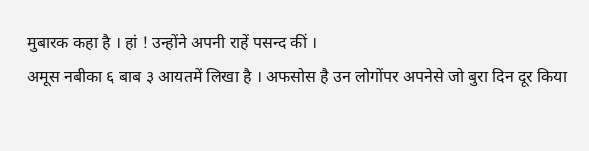मुबारक कहा है । हां ! उन्होंने अपनी राहें पसन्द कीं ।
अमूस नबीका ६ बाब ३ आयतमें लिखा है । अफसोस है उन लोगोंपर अपनेसे जो बुरा दिन दूर किया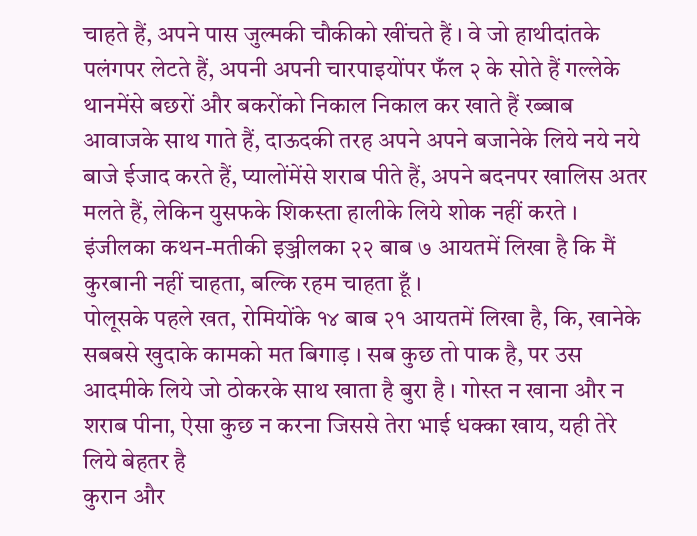चाहते हैं, अपने पास जुल्मकी चौकीको खींचते हैं । वे जो हाथीदांतके पलंगपर लेटते हैं, अपनी अपनी चारपाइयोंपर फँल २ के सोते हैं गल्लेके थानमेंसे बछरों और बकरोंको निकाल निकाल कर खाते हैं रब्बाब आवाजके साथ गाते हैं, दाऊदकी तरह अपने अपने बजानेके लिये नये नये बाजे ईजाद करते हैं, प्यालोंमेंसे शराब पीते हैं, अपने बदनपर खालिस अतर मलते हैं, लेकिन युसफके शिकस्ता हालीके लिये शोक नहीं करते ।
इंजीलका कथन-मतीकी इञ्जीलका २२ बाब ७ आयतमें लिखा है कि मैं कुरबानी नहीं चाहता, बल्कि रहम चाहता हूँ ।
पोलूसके पहले खत, रोमियोंके १४ बाब २१ आयतमें लिखा है, कि, खानेके सबबसे खुदाके कामको मत बिगाड़ । सब कुछ तो पाक है, पर उस आदमीके लिये जो ठोकरके साथ खाता है बुरा है । गोस्त न खाना और न शराब पीना, ऐसा कुछ न करना जिससे तेरा भाई धक्का खाय, यही तेरे लिये बेहतर है
कुरान और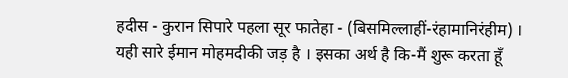हदीस - कुरान सिपारे पहला सूर फातेहा - (बिसमिल्लाहीं-रंहामानिरंहीम) ।
यही सारे ईमान मोहमदीकी जड़ है । इसका अर्थ है कि-मैं शुरू करता हूँ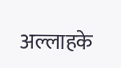अल्लाहके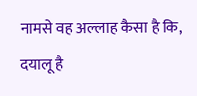नामसे वह अल्लाह कैसा है कि, दयालू है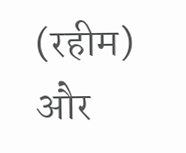(रहीम) और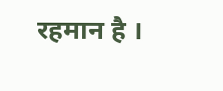रहमान है ।